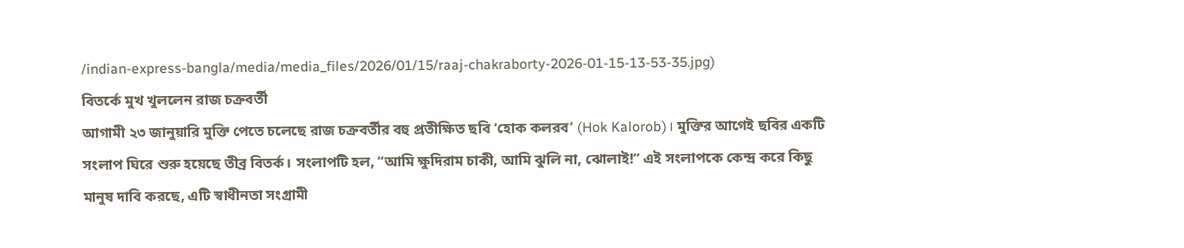/indian-express-bangla/media/media_files/2026/01/15/raaj-chakraborty-2026-01-15-13-53-35.jpg)
বিতর্কে মুখ খুললেন রাজ চক্রবর্তী
আগামী ২৩ জানুয়ারি মুক্তি পেতে চলেছে রাজ চক্রবর্তীর বহু প্রতীক্ষিত ছবি ‘হোক কলরব’ (Hok Kalorob)। মুক্তির আগেই ছবির একটি সংলাপ ঘিরে শুরু হয়েছে তীব্র বিতর্ক। সংলাপটি হল, “আমি ক্ষুদিরাম চাকী, আমি ঝুলি না, ঝোলাই!” এই সংলাপকে কেন্দ্র করে কিছু মানুষ দাবি করছে, এটি স্বাধীনতা সংগ্রামী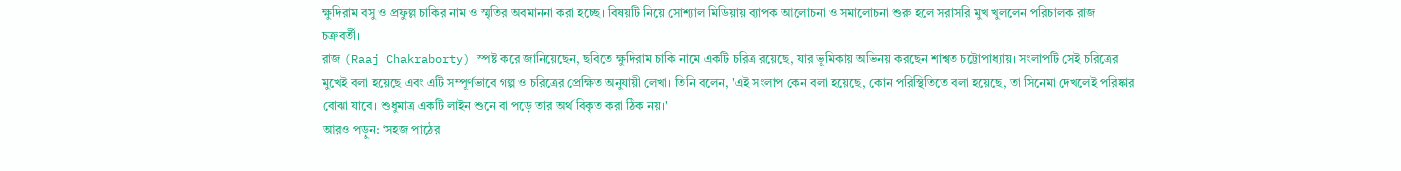ক্ষুদিরাম বসু ও প্রফুল্ল চাকির নাম ও স্মৃতির অবমাননা করা হচ্ছে। বিষয়টি নিয়ে সোশ্যাল মিডিয়ায় ব্যাপক আলোচনা ও সমালোচনা শুরু হলে সরাসরি মুখ খুললেন পরিচালক রাজ চক্রবর্তী।
রাজ (Raaj Chakraborty) স্পষ্ট করে জানিয়েছেন, ছবিতে ক্ষুদিরাম চাকি নামে একটি চরিত্র রয়েছে, যার ভূমিকায় অভিনয় করছেন শাশ্বত চট্টোপাধ্যায়। সংলাপটি সেই চরিত্রের মুখেই বলা হয়েছে এবং এটি সম্পূর্ণভাবে গল্প ও চরিত্রের প্রেক্ষিত অনুযায়ী লেখা। তিনি বলেন, 'এই সংলাপ কেন বলা হয়েছে, কোন পরিস্থিতিতে বলা হয়েছে, তা সিনেমা দেখলেই পরিষ্কার বোঝা যাবে। শুধুমাত্র একটি লাইন শুনে বা পড়ে তার অর্থ বিকৃত করা ঠিক নয়।'
আরও পড়ুন: ‘সহজ পাঠের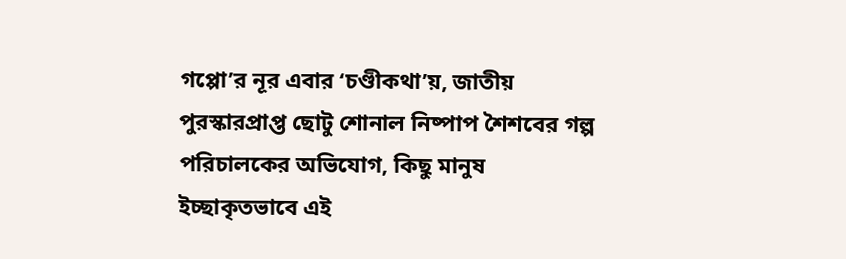গপ্পো’র নূর এবার ‘চণ্ডীকথা’য়, জাতীয় পুরস্কারপ্রাপ্ত ছোটু শোনাল নিষ্পাপ শৈশবের গল্প
পরিচালকের অভিযোগ, কিছু মানুষ ইচ্ছাকৃতভাবে এই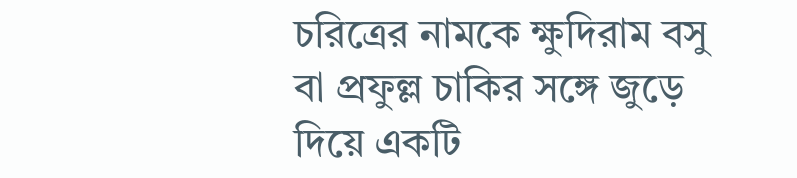চরিত্রের নামকে ক্ষুদিরাম বসু বা প্রফুল্ল চাকির সঙ্গে জুড়ে দিয়ে একটি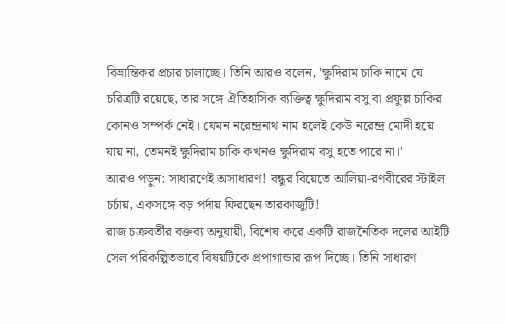বিভ্রান্তিকর প্রচার চালাচ্ছে। তিনি আরও বলেন, 'ক্ষুদিরাম চাকি নামে যে চরিত্রটি রয়েছে, তার সঙ্গে ঐতিহাসিক ব্যক্তিত্ব ক্ষুদিরাম বসু বা প্রফুল্ল চাকির কোনও সম্পর্ক নেই। যেমন নরেন্দ্রনাথ নাম হলেই কেউ নরেন্দ্র মোদী হয়ে যায় না, তেমনই ক্ষুদিরাম চাকি কখনও ক্ষুদিরাম বসু হতে পারে না।'
আরও পড়ুন: সাধারণেই অসাধারণ! বন্ধুর বিয়েতে আলিয়া-রণবীরের স্টাইল চর্চায়, একসঙ্গে বড় পর্দায় ফিরছেন তারকাজুটি!
রাজ চক্রবর্তীর বক্তব্য অনুযায়ী, বিশেষ করে একটি রাজনৈতিক দলের আইটি সেল পরিকল্পিতভাবে বিষয়টিকে প্রপাগান্ডার রূপ দিচ্ছে। তিনি সাধারণ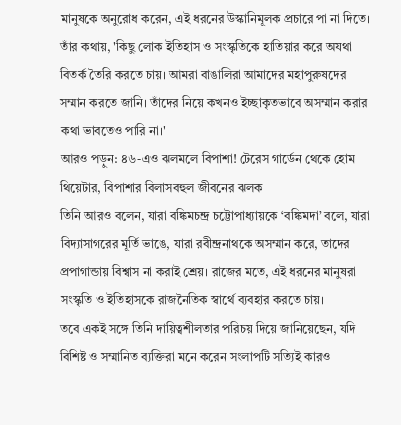মানুষকে অনুরোধ করেন, এই ধরনের উস্কানিমূলক প্রচারে পা না দিতে। তাঁর কথায়, 'কিছু লোক ইতিহাস ও সংস্কৃতিকে হাতিয়ার করে অযথা বিতর্ক তৈরি করতে চায়। আমরা বাঙালিরা আমাদের মহাপুরুষদের সম্মান করতে জানি। তাঁদের নিয়ে কখনও ইচ্ছাকৃতভাবে অসম্মান করার কথা ভাবতেও পারি না।'
আরও পড়ুন: ৪৬-এও ঝলমলে বিপাশা! টেরেস গার্ডেন থেকে হোম থিয়েটার, বিপাশার বিলাসবহুল জীবনের ঝলক
তিনি আরও বলেন, যারা বঙ্কিমচন্দ্র চট্টোপাধ্যায়কে ‘বঙ্কিমদা’ বলে, যারা বিদ্যাসাগরের মূর্তি ভাঙে, যারা রবীন্দ্রনাথকে অসম্মান করে, তাদের প্রপাগান্ডায় বিশ্বাস না করাই শ্রেয়। রাজের মতে, এই ধরনের মানুষরা সংস্কৃতি ও ইতিহাসকে রাজনৈতিক স্বার্থে ব্যবহার করতে চায়।
তবে একই সঙ্গে তিনি দায়িত্বশীলতার পরিচয় দিয়ে জানিয়েছেন, যদি বিশিষ্ট ও সম্মানিত ব্যক্তিরা মনে করেন সংলাপটি সত্যিই কারও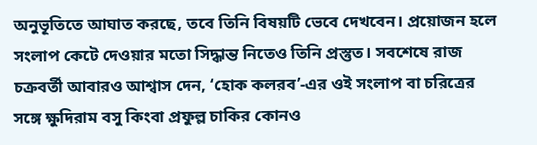অনুভূতিতে আঘাত করছে, তবে তিনি বিষয়টি ভেবে দেখবেন। প্রয়োজন হলে সংলাপ কেটে দেওয়ার মতো সিদ্ধান্ত নিতেও তিনি প্রস্তুত। সবশেষে রাজ চক্রবর্তী আবারও আশ্বাস দেন, ‘হোক কলরব’-এর ওই সংলাপ বা চরিত্রের সঙ্গে ক্ষুদিরাম বসু কিংবা প্রফুল্ল চাকির কোনও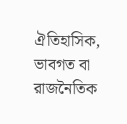ঐতিহাসিক, ভাবগত বা রাজনৈতিক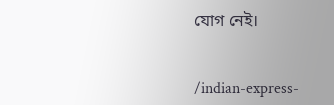যোগ নেই।


/indian-express-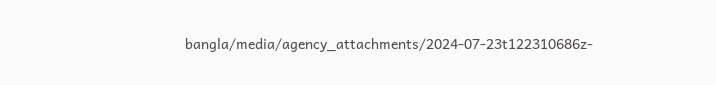bangla/media/agency_attachments/2024-07-23t122310686z-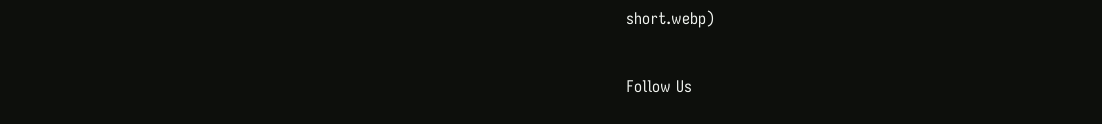short.webp)

Follow Us